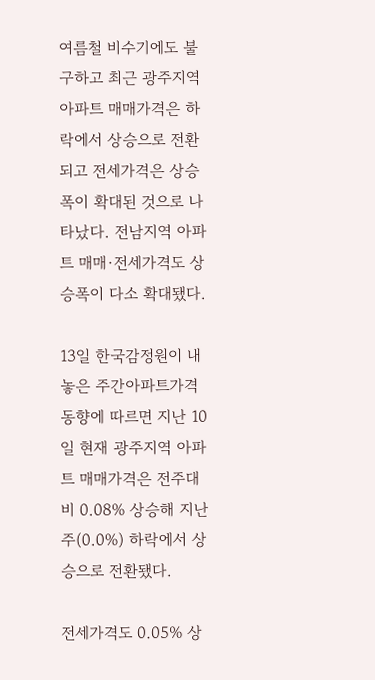여름철 비수기에도 불구하고 최근 광주지역 아파트 매매가격은 하락에서 상승으로 전환되고 전세가격은 상승폭이 확대된 것으로 나타났다. 전남지역 아파트 매매·전세가격도 상승폭이 다소 확대됐다.

13일 한국감정원이 내놓은 주간아파트가격동향에 따르면 지난 10일 현재 광주지역 아파트 매매가격은 전주대비 0.08% 상승해 지난주(0.0%) 하락에서 상승으로 전환됐다.

전세가격도 0.05% 상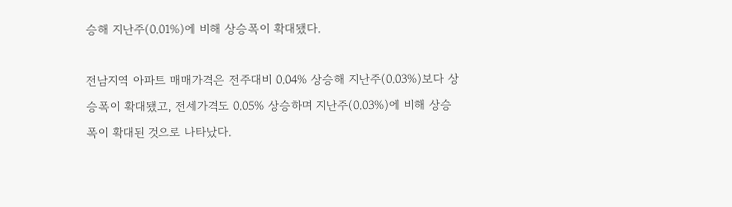승해 지난주(0.01%)에 비해 상승폭이 확대됐다.

전남지역 아파트 매매가격은 전주대비 0.04% 상승해 지난주(0.03%)보다 상승폭이 확대됐고, 전세가격도 0.05% 상승하며 지난주(0.03%)에 비해 상승폭이 확대된 것으로 나타났다.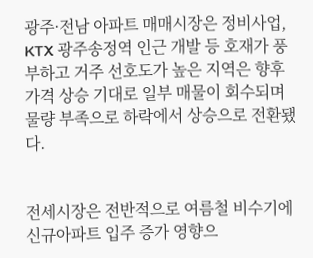광주·전남 아파트 매매시장은 정비사업, KTX 광주송정역 인근 개발 등 호재가 풍부하고 거주 선호도가 높은 지역은 향후 가격 상승 기대로 일부 매물이 회수되며 물량 부족으로 하락에서 상승으로 전환됐다.


전세시장은 전반적으로 여름철 비수기에 신규아파트 입주 증가 영향으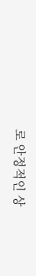로 안정적인 상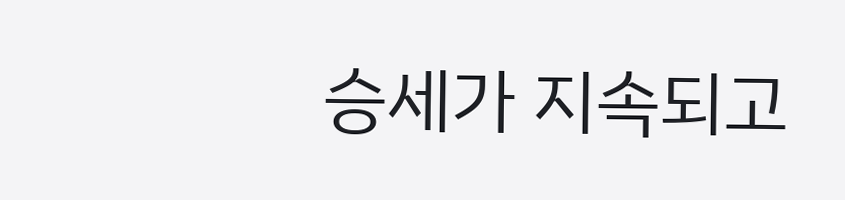승세가 지속되고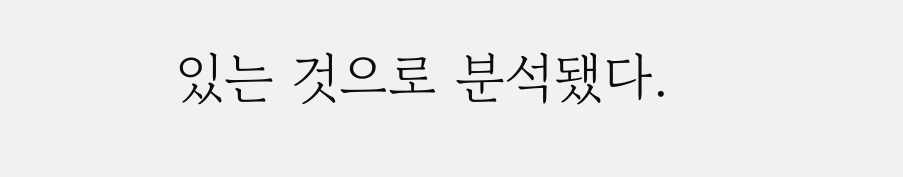있는 것으로 분석됐다.